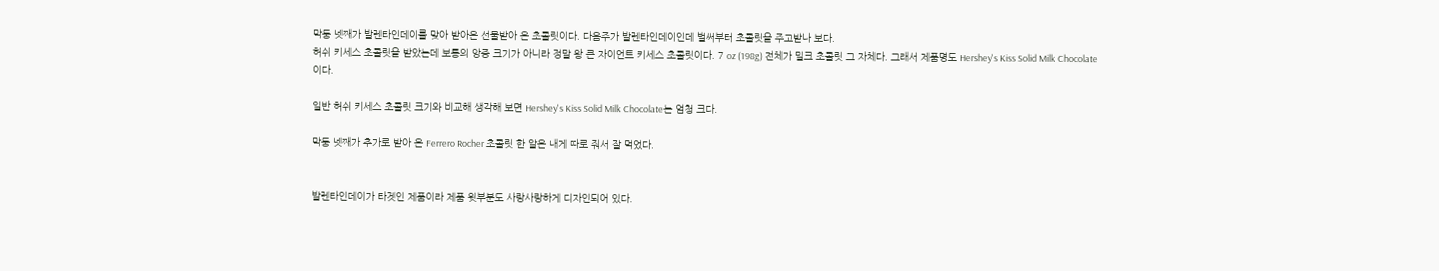막둥 넷째가 발렌타인데이를 맞아 받아온 선물받아 온 초콜릿이다. 다음주가 발렌타인데이인데 벌써부터 초콜릿을 주고받나 보다.
허쉬 키세스 초콜릿을 받았는데 보통의 앙증 크기가 아니라 정말 왕 큰 자이언트 키세스 초콜릿이다. 7 oz (198g) 전체가 밀크 초콜릿 그 자체다. 그래서 제품명도 Hershey's Kiss Solid Milk Chocolate이다.

일반 허쉬 키세스 초콜릿 크기와 비교해 생각해 보면 Hershey's Kiss Solid Milk Chocolate는 엄청 크다.

막둥 넷째가 추가로 받아 온 Ferrero Rocher 초콜릿 한 알은 내게 따로 줘서 잘 먹었다.


발렌타인데이가 타겟인 제품이라 제품 윗부분도 사랑사랑하게 디자인되어 있다.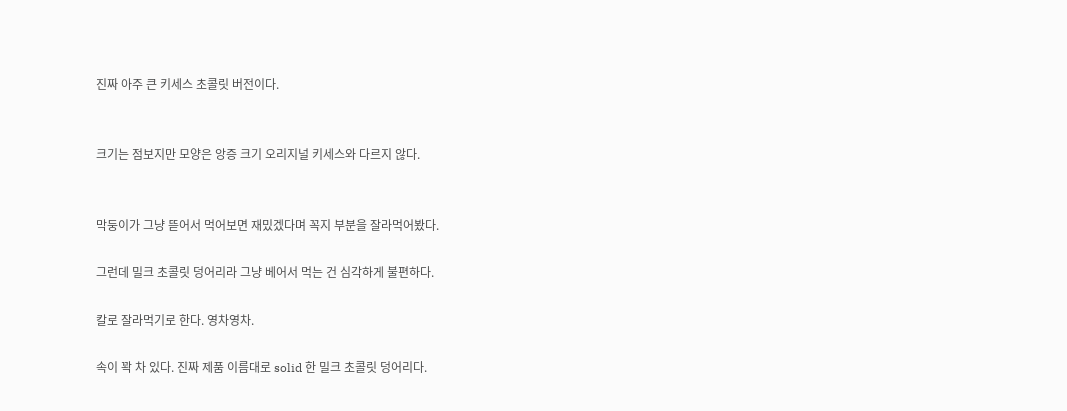진짜 아주 큰 키세스 초콜릿 버전이다.


크기는 점보지만 모양은 앙증 크기 오리지널 키세스와 다르지 않다.


막둥이가 그냥 뜯어서 먹어보면 재밌겠다며 꼭지 부분을 잘라먹어봤다.

그런데 밀크 초콜릿 덩어리라 그냥 베어서 먹는 건 심각하게 불편하다.

칼로 잘라먹기로 한다. 영차영차.

속이 꽉 차 있다. 진짜 제품 이름대로 solid 한 밀크 초콜릿 덩어리다.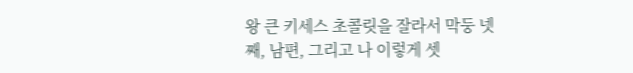왕 큰 키세스 초콜릿을 잘라서 막둥 넷째, 남편, 그리고 나 이렇게 셋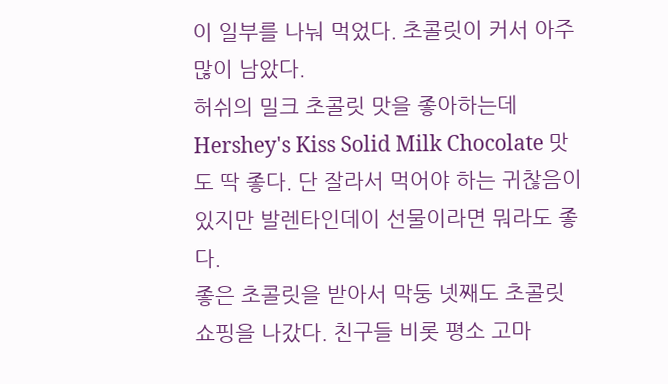이 일부를 나눠 먹었다. 초콜릿이 커서 아주 많이 남았다.
허쉬의 밀크 초콜릿 맛을 좋아하는데 Hershey's Kiss Solid Milk Chocolate 맛도 딱 좋다. 단 잘라서 먹어야 하는 귀찮음이 있지만 발렌타인데이 선물이라면 뭐라도 좋다.
좋은 초콜릿을 받아서 막둥 넷째도 초콜릿 쇼핑을 나갔다. 친구들 비롯 평소 고마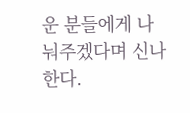운 분들에게 나눠주겠다며 신나 한다.